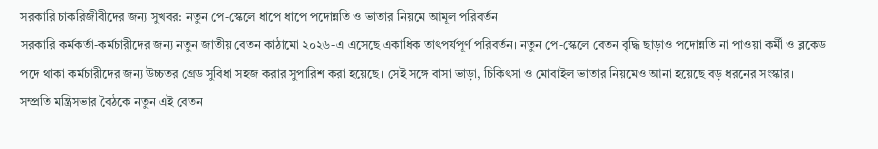সরকারি চাকরিজীবীদের জন্য সুখবর: নতুন পে-স্কেলে ধাপে ধাপে পদোন্নতি ও ভাতার নিয়মে আমূল পরিবর্তন
সরকারি কর্মকর্তা-কর্মচারীদের জন্য নতুন জাতীয় বেতন কাঠামো ২০২৬-এ এসেছে একাধিক তাৎপর্যপূর্ণ পরিবর্তন। নতুন পে-স্কেলে বেতন বৃদ্ধি ছাড়াও পদোন্নতি না পাওয়া কর্মী ও ব্লকেড পদে থাকা কর্মচারীদের জন্য উচ্চতর গ্রেড সুবিধা সহজ করার সুপারিশ করা হয়েছে। সেই সঙ্গে বাসা ভাড়া, চিকিৎসা ও মোবাইল ভাতার নিয়মেও আনা হয়েছে বড় ধরনের সংস্কার।
সম্প্রতি মন্ত্রিসভার বৈঠকে নতুন এই বেতন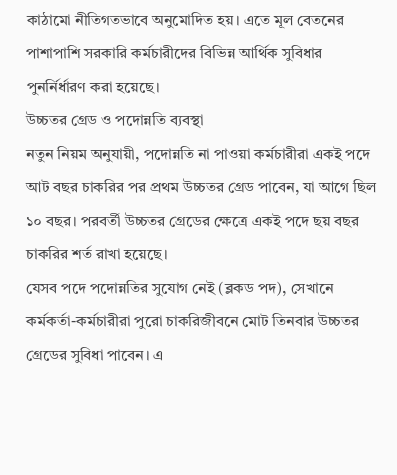কাঠামো নীতিগতভাবে অনুমোদিত হয়। এতে মূল বেতনের পাশাপাশি সরকারি কর্মচারীদের বিভিন্ন আর্থিক সুবিধার পুনর্নির্ধারণ করা হয়েছে।
উচ্চতর গ্রেড ও পদোন্নতি ব্যবস্থা
নতুন নিয়ম অনুযায়ী, পদোন্নতি না পাওয়া কর্মচারীরা একই পদে আট বছর চাকরির পর প্রথম উচ্চতর গ্রেড পাবেন, যা আগে ছিল ১০ বছর। পরবর্তী উচ্চতর গ্রেডের ক্ষেত্রে একই পদে ছয় বছর চাকরির শর্ত রাখা হয়েছে।
যেসব পদে পদোন্নতির সুযোগ নেই (ব্লকড পদ), সেখানে কর্মকর্তা-কর্মচারীরা পুরো চাকরিজীবনে মোট তিনবার উচ্চতর গ্রেডের সুবিধা পাবেন। এ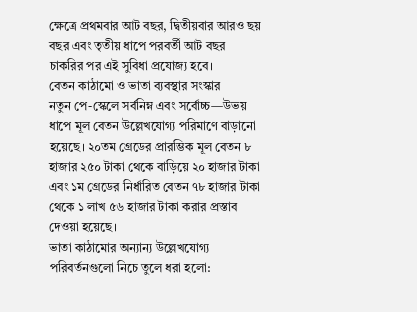ক্ষেত্রে প্রথমবার আট বছর, দ্বিতীয়বার আরও ছয় বছর এবং তৃতীয় ধাপে পরবর্তী আট বছর চাকরির পর এই সুবিধা প্রযোজ্য হবে।
বেতন কাঠামো ও ভাতা ব্যবস্থার সংস্কার
নতুন পে-স্কেলে সর্বনিম্ন এবং সর্বোচ্চ—উভয় ধাপে মূল বেতন উল্লেখযোগ্য পরিমাণে বাড়ানো হয়েছে। ২০তম গ্রেডের প্রারম্ভিক মূল বেতন ৮ হাজার ২৫০ টাকা থেকে বাড়িয়ে ২০ হাজার টাকা এবং ১ম গ্রেডের নির্ধারিত বেতন ৭৮ হাজার টাকা থেকে ১ লাখ ৫৬ হাজার টাকা করার প্রস্তাব দেওয়া হয়েছে।
ভাতা কাঠামোর অন্যান্য উল্লেখযোগ্য পরিবর্তনগুলো নিচে তুলে ধরা হলো: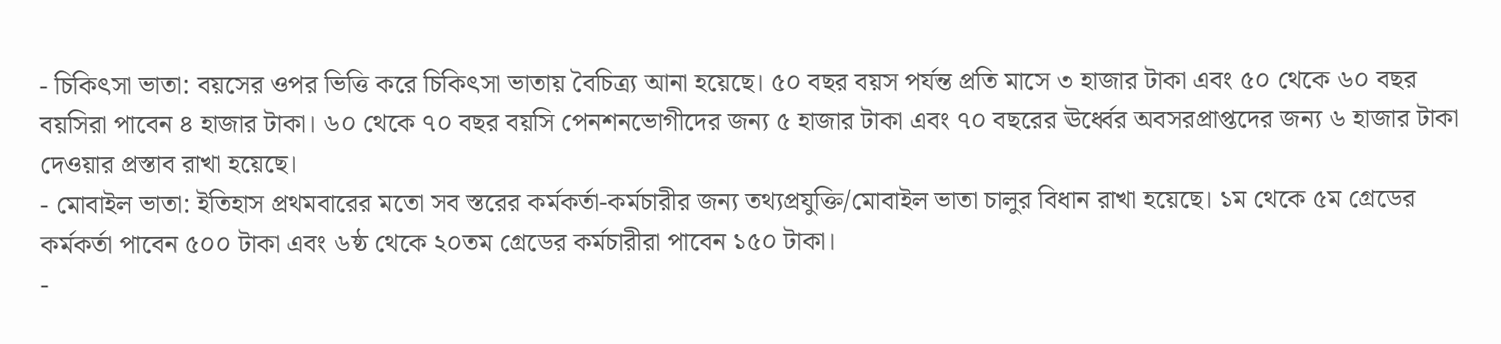- চিকিৎসা ভাতা: বয়সের ওপর ভিত্তি করে চিকিৎসা ভাতায় বৈচিত্র্য আনা হয়েছে। ৫০ বছর বয়স পর্যন্ত প্রতি মাসে ৩ হাজার টাকা এবং ৫০ থেকে ৬০ বছর বয়সিরা পাবেন ৪ হাজার টাকা। ৬০ থেকে ৭০ বছর বয়সি পেনশনভোগীদের জন্য ৫ হাজার টাকা এবং ৭০ বছরের ঊর্ধ্বের অবসরপ্রাপ্তদের জন্য ৬ হাজার টাকা দেওয়ার প্রস্তাব রাখা হয়েছে।
- মোবাইল ভাতা: ইতিহাস প্রথমবারের মতো সব স্তরের কর্মকর্তা-কর্মচারীর জন্য তথ্যপ্রযুক্তি/মোবাইল ভাতা চালুর বিধান রাখা হয়েছে। ১ম থেকে ৫ম গ্রেডের কর্মকর্তা পাবেন ৫০০ টাকা এবং ৬ষ্ঠ থেকে ২০তম গ্রেডের কর্মচারীরা পাবেন ১৫০ টাকা।
-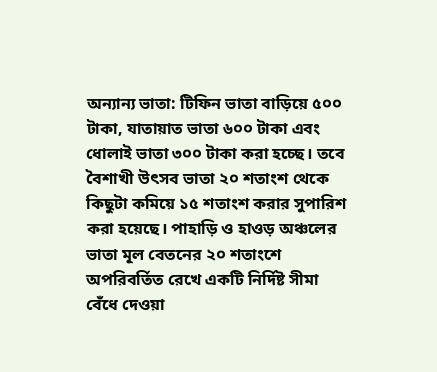অন্যান্য ভাতা: টিফিন ভাতা বাড়িয়ে ৫০০ টাকা, যাতায়াত ভাতা ৬০০ টাকা এবং ধোলাই ভাতা ৩০০ টাকা করা হচ্ছে। তবে বৈশাখী উৎসব ভাতা ২০ শতাংশ থেকে কিছুটা কমিয়ে ১৫ শতাংশ করার সুপারিশ করা হয়েছে। পাহাড়ি ও হাওড় অঞ্চলের ভাতা মূল বেতনের ২০ শতাংশে অপরিবর্তিত রেখে একটি নির্দিষ্ট সীমা বেঁধে দেওয়া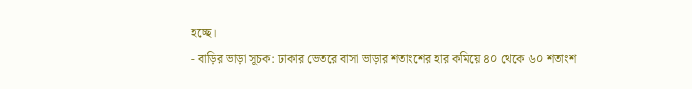হচ্ছে।
- বাড়ির ভাড়া সূচক: ঢাকার ভেতরে বাসা ভাড়ার শতাংশের হার কমিয়ে ৪০ থেকে ৬০ শতাংশ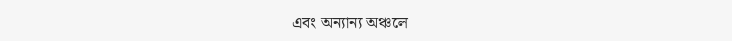এবং অন্যান্য অঞ্চলে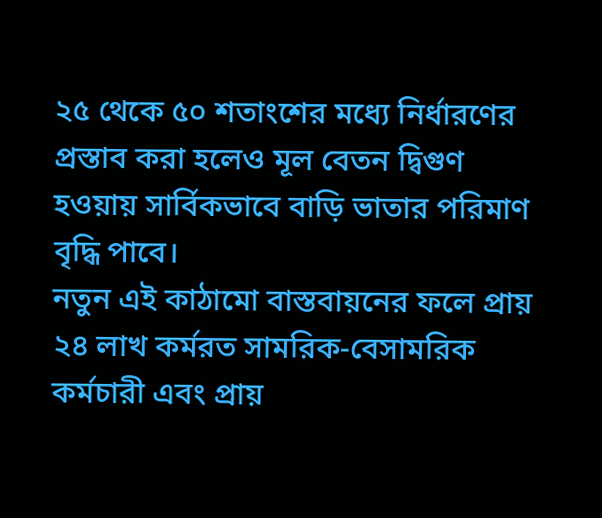২৫ থেকে ৫০ শতাংশের মধ্যে নির্ধারণের প্রস্তাব করা হলেও মূল বেতন দ্বিগুণ হওয়ায় সার্বিকভাবে বাড়ি ভাতার পরিমাণ বৃদ্ধি পাবে।
নতুন এই কাঠামো বাস্তবায়নের ফলে প্রায় ২৪ লাখ কর্মরত সামরিক-বেসামরিক কর্মচারী এবং প্রায়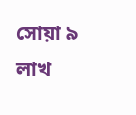সোয়া ৯ লাখ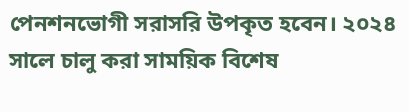পেনশনভোগী সরাসরি উপকৃত হবেন। ২০২৪ সালে চালু করা সাময়িক বিশেষ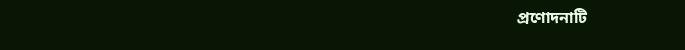প্রণোদনাটি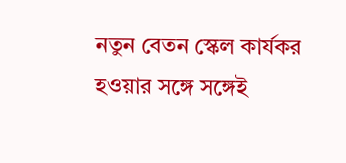নতুন বেতন স্কেল কার্যকর হওয়ার সঙ্গে সঙ্গেই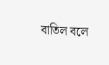বাতিল বলে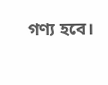গণ্য হবে।